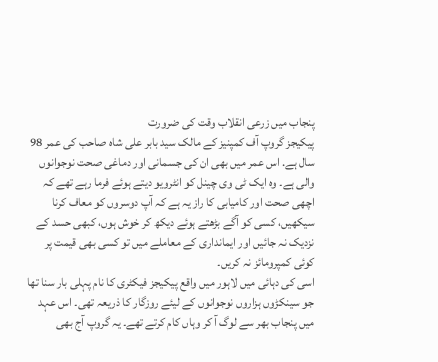پنجاب میں زرعی انقلاب وقت کی ضرورت
پیکیجز گروپ آف کمپنیز کے مالک سید بابر علی شاہ صاحب کی عمر 98 سال ہے. اس عمر میں بھی ان کی جسمانی اور دماغی صحت نوجوانوں والی ہے۔ وہ ایک ٹی وی چینل کو انٹرویو دیتے ہوئے فرما رہے تھے کہ اچھی صحت اور کامیابی کا راز یہ ہے کہ آپ دوسروں کو معاف کرنا سیکھیں، کسی کو آگے بڑھتے ہوئے دیکھ کر خوش ہوں، کبھی حسد کے نزدیک نہ جائیں اور ایمانداری کے معاملے میں تو کسی بھی قیمت پر کوئی کمپرومائز نہ کریں۔
اسی کی دہائی میں لاہور میں واقع پیکیجز فیکٹری کا نام پہلی بار سنا تھا جو سینکڑوں ہزاروں نوجوانوں کے لیئے روزگار کا ذریعہ تھی۔ اس عہد میں پنجاب بھر سے لوگ آ کر وہاں کام کرتے تھے۔ یہ گروپ آج بھی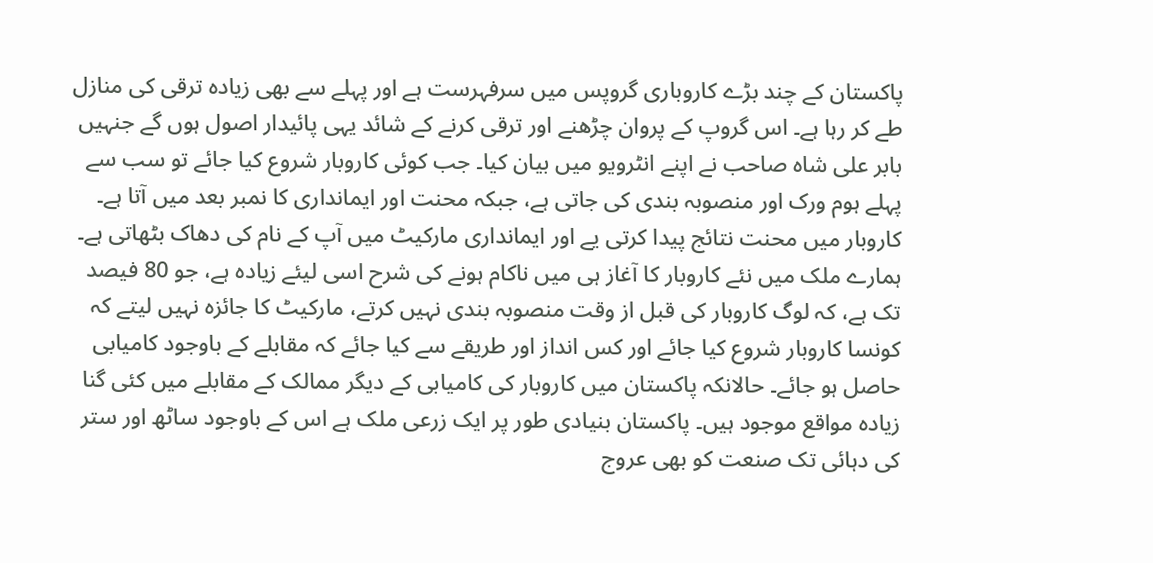پاکستان کے چند بڑے کاروباری گروپس میں سرفہرست ہے اور پہلے سے بھی زیادہ ترقی کی منازل طے کر رہا ہے۔ اس گروپ کے پروان چڑھنے اور ترقی کرنے کے شائد یہی پائیدار اصول ہوں گے جنہیں بابر علی شاہ صاحب نے اپنے انٹرویو میں بیان کیا۔ جب کوئی کاروبار شروع کیا جائے تو سب سے پہلے ہوم ورک اور منصوبہ بندی کی جاتی ہے، جبکہ محنت اور ایمانداری کا نمبر بعد میں آتا ہے۔ کاروبار میں محنت نتائج پیدا کرتی یے اور ایمانداری مارکیٹ میں آپ کے نام کی دھاک بٹھاتی ہے۔
ہمارے ملک میں نئے کاروبار کا آغاز ہی میں ناکام ہونے کی شرح اسی لیئے زیادہ ہے، جو 80 فیصد تک ہے، کہ لوگ کاروبار کی قبل از وقت منصوبہ بندی نہیں کرتے، مارکیٹ کا جائزہ نہیں لیتے کہ کونسا کاروبار شروع کیا جائے اور کس انداز اور طریقے سے کیا جائے کہ مقابلے کے باوجود کامیابی حاصل ہو جائے۔ حالانکہ پاکستان میں کاروبار کی کامیابی کے دیگر ممالک کے مقابلے میں کئی گنا زیادہ مواقع موجود ہیں۔ پاکستان بنیادی طور پر ایک زرعی ملک ہے اس کے باوجود ساٹھ اور ستر کی دہائی تک صنعت کو بھی عروج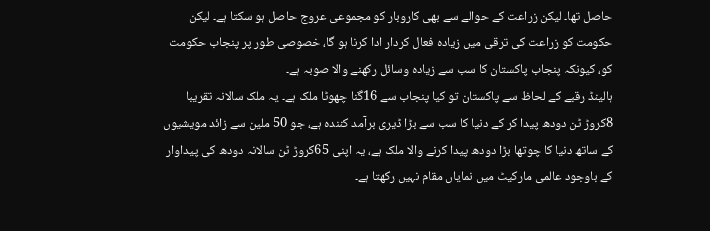حاصل تھا۔ لیکن زراعت کے حوالے سے بھی کاروبار کو مجموعی عروج حاصل ہو سکتا ہے۔ لیکن حکومت کو زراعت کی ترقی میں زیادہ فعال کردار ادا کرنا ہو گا، خصوصی طور پر پنجاب حکومت کو، کیونکہ پنجاب پاکستان کا سب سے زیادہ وسائل رکھنے والا صوبہ ہے۔
ہالینڈ رقبے کے لحاظ سے پاکستان تو کیا پنجاب سے 16گنا چھوٹا ملک ہے۔ یہ ملک سالانہ تقریبا 8کروڑ ٹن دودھ پیدا کر کے دنیا کا سب سے بڑا ڈیری برآمد کنندہ ہے، جو 50 ملین سے زائد مویشیوں کے ساتھ دنیا کا چوتھا بڑا دودھ پیدا کرنے والا ملک ہے، یہ اپنی 65کروڑ ٹن سالانہ دودھ کی پیداوار کے باوجود عالمی مارکیٹ میں نمایاں مقام نہیں رکھتا ہے۔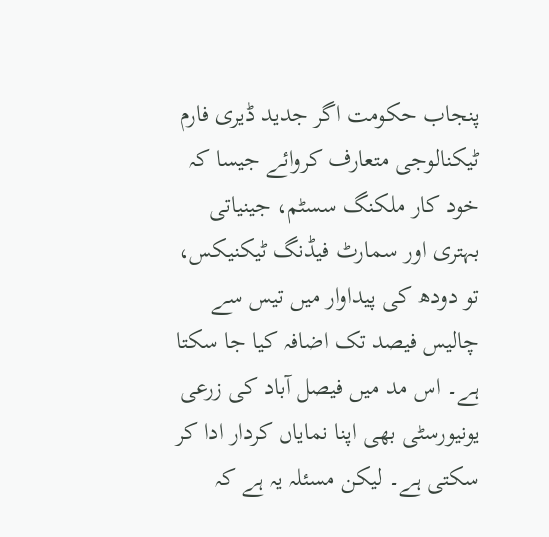پنجاب حکومت اگر جدید ڈیری فارم ٹیکنالوجی متعارف کروائے جیسا کہ خود کار ملکنگ سسٹم، جینیاتی بہتری اور سمارٹ فیڈنگ ٹیکنیکس، تو دودھ کی پیداوار میں تیس سے چالیس فیصد تک اضافہ کیا جا سکتا ہے۔ اس مد میں فیصل آباد کی زرعی یونیورسٹی بھی اپنا نمایاں کردار ادا کر سکتی ہے۔ لیکن مسئلہ یہ ہے کہ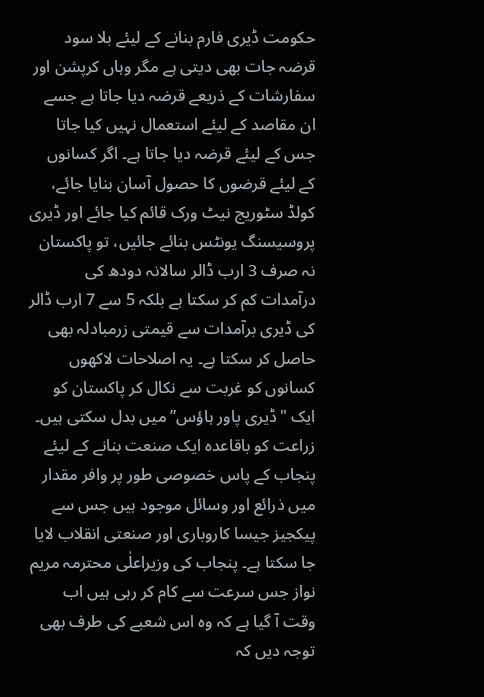حکومت ڈیری فارم بنانے کے لیئے بلا سود قرضہ جات بھی دیتی ہے مگر وہاں کرپشن اور سفارشات کے ذریعے قرضہ دیا جاتا ہے جسے ان مقاصد کے لیئے استعمال نہیں کیا جاتا جس کے لیئے قرضہ دیا جاتا ہے۔ اگر کسانوں کے لیئے قرضوں کا حصول آسان بنایا جائے، کولڈ سٹوریج نیٹ ورک قائم کیا جائے اور ڈیری پروسیسنگ یونٹس بنائے جائیں، تو پاکستان نہ صرف 3 ارب ڈالر سالانہ دودھ کی درآمدات کم کر سکتا ہے بلکہ 5 سے 7 ارب ڈالر کی ڈیری برآمدات سے قیمتی زرمبادلہ بھی حاصل کر سکتا ہے۔ یہ اصلاحات لاکھوں کسانوں کو غربت سے نکال کر پاکستان کو ایک "ڈیری پاور ہاؤس” میں بدل سکتی ہیں۔
زراعت کو باقاعدہ ایک صنعت بنانے کے لیئے پنجاب کے پاس خصوصی طور پر وافر مقدار میں ذرائع اور وسائل موجود ہیں جس سے پیکجیز جیسا کاروباری اور صنعتی انقلاب لایا جا سکتا ہے۔ پنجاب کی وزیراعلٰی محترمہ مریم نواز جس سرعت سے کام کر رہی ہیں اب وقت آ گیا ہے کہ وہ اس شعبے کی طرف بھی توجہ دیں کہ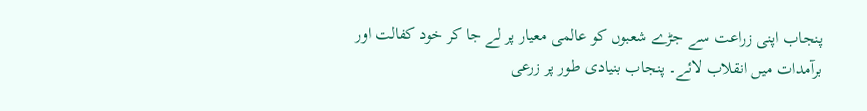پنجاب اپنی زراعت سے جڑے شعبوں کو عالمی معیار پر لے جا کر خود کفالت اور برآمدات میں انقلاب لائے۔ پنجاب بنیادی طور پر زرعی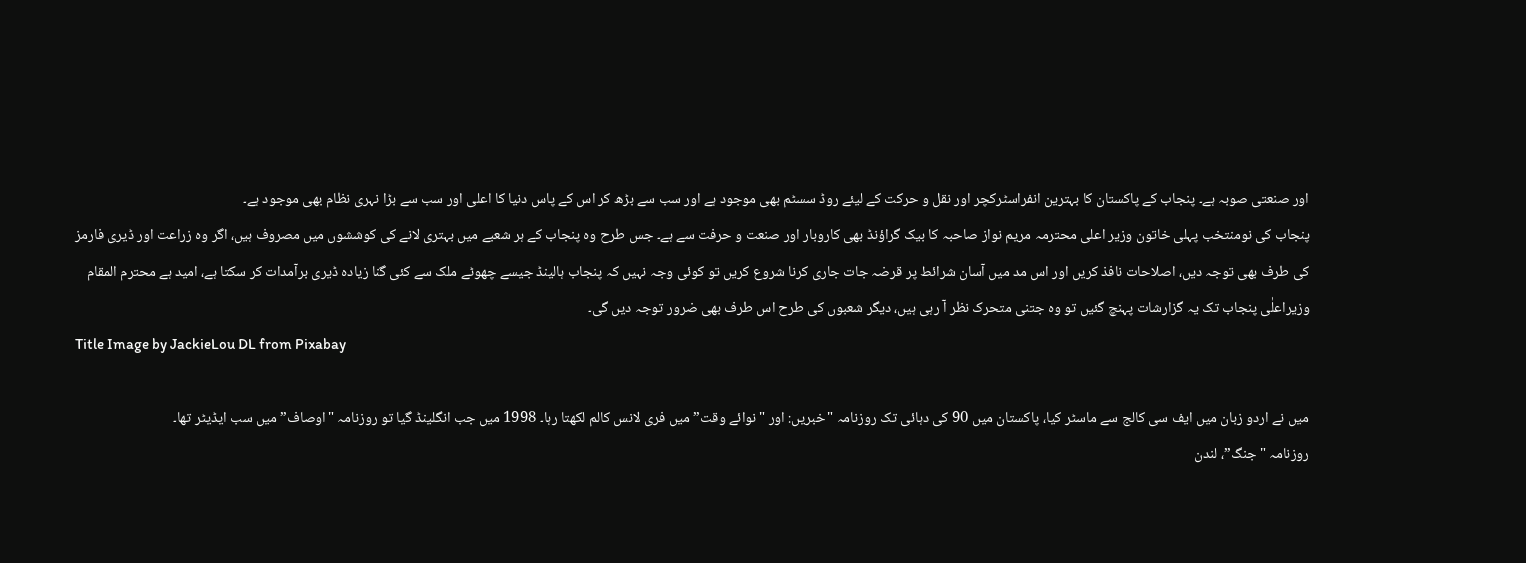اور صنعتی صوبہ ہے۔ پنجاب کے پاکستان کا بہترین انفراسٹرکچر اور نقل و حرکت کے لیئے روڈ سسٹم بھی موجود ہے اور سب سے بڑھ کر اس کے پاس دنیا کا اعلی اور سب سے بڑا نہری نظام بھی موجود ہے۔
پنجاب کی نومنتخب پہلی خاتون وزیر اعلی محترمہ مریم نواز صاحبہ کا بیک گراؤنڈ بھی کاروبار اور صنعت و حرفت سے ہے۔ جس طرح وہ پنجاب کے ہر شعبے میں بہتری لانے کی کوششوں میں مصروف ہیں، اگر وہ زراعت اور ڈیری فارمز کی طرف بھی توجہ دیں، اصلاحات نافذ کریں اور اس مد میں آسان شرائط پر قرضہ جات جاری کرنا شروع کریں تو کوئی وجہ نہیں کہ پنجاب ہالینڈ جیسے چھوٹے ملک سے کئی گنا زیادہ ڈیری برآمدات کر سکتا ہے، امید ہے محترم المقام وزیراعلٰی پنجاب تک یہ گزارشات پہنچ گئیں تو وہ جتنی متحرک نظر آ رہی ہیں، دیگر شعبوں کی طرح اس طرف بھی ضرور توجہ دیں گی۔
Title Image by JackieLou DL from Pixabay

میں نے اردو زبان میں ایف سی کالج سے ماسٹر کیا، پاکستان میں 90 کی دہائی تک روزنامہ "خبریں: اور "نوائے وقت” میں فری لانس کالم لکھتا رہا۔ 1998 میں جب انگلینڈ گیا تو روزنامہ "اوصاف” میں سب ایڈیٹر تھا۔
روزنامہ "جنگ”، لندن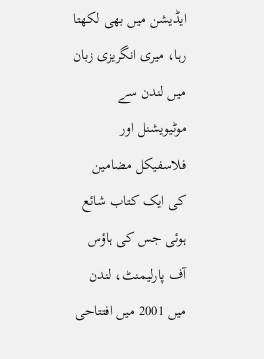ایڈیشن میں بھی لکھتا رہا، میری انگریزی زبان میں لندن سے موٹیویشنل اور فلاسفیکل مضامین کی ایک کتاب شائع ہوئی جس کی ہاؤس آف پارلیمنٹ، لندن میں 2001 میں افتتاحی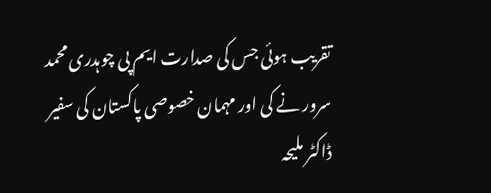تقریب ہوئی جس کی صدارت ایم پی چوہدری محمد سرور نے کی اور مہمان خصوصی پاکستان کی سفیر ڈاکٹر ملیحہ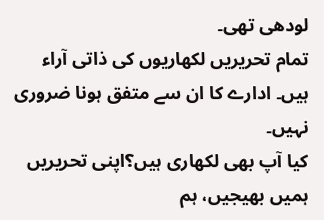لودھی تھی۔
تمام تحریریں لکھاریوں کی ذاتی آراء ہیں۔ ادارے کا ان سے متفق ہونا ضروری نہیں۔
کیا آپ بھی لکھاری ہیں؟اپنی تحریریں ہمیں بھیجیں، ہم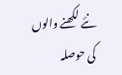نئے لکھنے والوں کی حوصلہ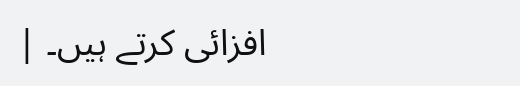افزائی کرتے ہیں۔ |